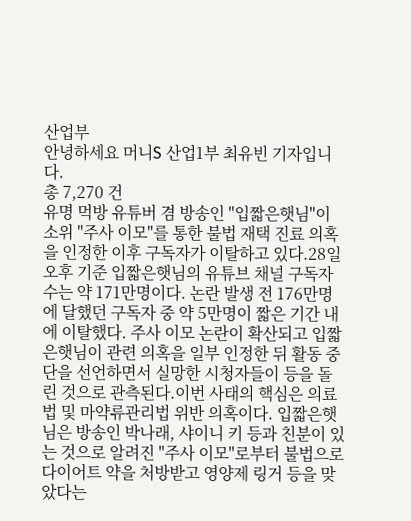산업부
안녕하세요 머니S 산업1부 최유빈 기자입니다.
총 7,270 건
유명 먹방 유튜버 겸 방송인 "입짧은햇님"이 소위 "주사 이모"를 통한 불법 재택 진료 의혹을 인정한 이후 구독자가 이탈하고 있다.28일 오후 기준 입짧은햇님의 유튜브 채널 구독자 수는 약 171만명이다. 논란 발생 전 176만명에 달했던 구독자 중 약 5만명이 짧은 기간 내에 이탈했다. 주사 이모 논란이 확산되고 입짧은햇님이 관련 의혹을 일부 인정한 뒤 활동 중단을 선언하면서 실망한 시청자들이 등을 돌린 것으로 관측된다.이번 사태의 핵심은 의료법 및 마약류관리법 위반 의혹이다. 입짧은햇님은 방송인 박나래, 샤이니 키 등과 친분이 있는 것으로 알려진 "주사 이모"로부터 불법으로 다이어트 약을 처방받고 영양제 링거 등을 맞았다는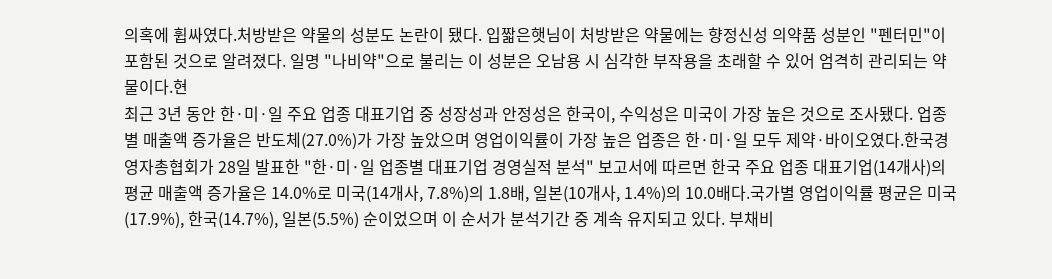의혹에 휩싸였다.처방받은 약물의 성분도 논란이 됐다. 입짧은햇님이 처방받은 약물에는 향정신성 의약품 성분인 "펜터민"이 포함된 것으로 알려졌다. 일명 "나비약"으로 불리는 이 성분은 오남용 시 심각한 부작용을 초래할 수 있어 엄격히 관리되는 약물이다.현
최근 3년 동안 한·미·일 주요 업종 대표기업 중 성장성과 안정성은 한국이, 수익성은 미국이 가장 높은 것으로 조사됐다. 업종별 매출액 증가율은 반도체(27.0%)가 가장 높았으며 영업이익률이 가장 높은 업종은 한·미·일 모두 제약·바이오였다.한국경영자총협회가 28일 발표한 "한·미·일 업종별 대표기업 경영실적 분석" 보고서에 따르면 한국 주요 업종 대표기업(14개사)의 평균 매출액 증가율은 14.0%로 미국(14개사, 7.8%)의 1.8배, 일본(10개사, 1.4%)의 10.0배다.국가별 영업이익률 평균은 미국(17.9%), 한국(14.7%), 일본(5.5%) 순이었으며 이 순서가 분석기간 중 계속 유지되고 있다. 부채비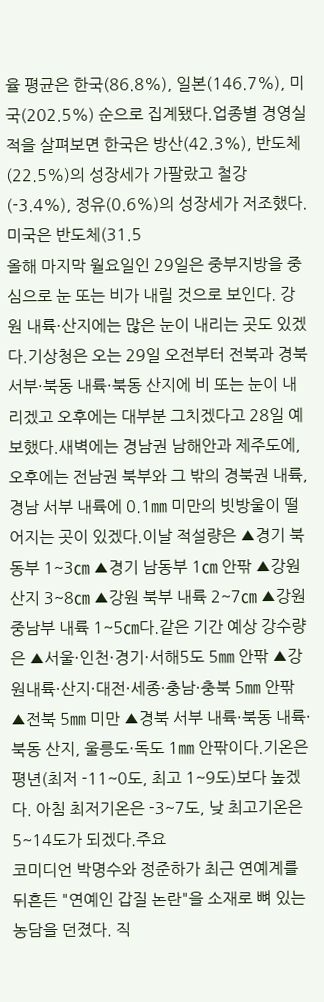율 평균은 한국(86.8%), 일본(146.7%), 미국(202.5%) 순으로 집계됐다.업종별 경영실적을 살펴보면 한국은 방산(42.3%), 반도체(22.5%)의 성장세가 가팔랐고 철강(-3.4%), 정유(0.6%)의 성장세가 저조했다.미국은 반도체(31.5
올해 마지막 월요일인 29일은 중부지방을 중심으로 눈 또는 비가 내릴 것으로 보인다. 강원 내륙·산지에는 많은 눈이 내리는 곳도 있겠다.기상청은 오는 29일 오전부터 전북과 경북 서부·북동 내륙·북동 산지에 비 또는 눈이 내리겠고 오후에는 대부분 그치겠다고 28일 예보했다.새벽에는 경남권 남해안과 제주도에, 오후에는 전남권 북부와 그 밖의 경북권 내륙, 경남 서부 내륙에 0.1㎜ 미만의 빗방울이 떨어지는 곳이 있겠다.이날 적설량은 ▲경기 북동부 1~3㎝ ▲경기 남동부 1㎝ 안팎 ▲강원 산지 3~8㎝ ▲강원 북부 내륙 2~7㎝ ▲강원 중남부 내륙 1~5㎝다.같은 기간 예상 강수량은 ▲서울·인천·경기·서해5도 5㎜ 안팎 ▲강원내륙·산지·대전·세종·충남·충북 5㎜ 안팎 ▲전북 5㎜ 미만 ▲경북 서부 내륙·북동 내륙·북동 산지, 울릉도·독도 1㎜ 안팎이다.기온은 평년(최저 -11~0도, 최고 1~9도)보다 높겠다. 아침 최저기온은 -3~7도, 낮 최고기온은 5~14도가 되겠다.주요
코미디언 박명수와 정준하가 최근 연예계를 뒤흔든 "연예인 갑질 논란"을 소재로 뼈 있는 농담을 던졌다. 직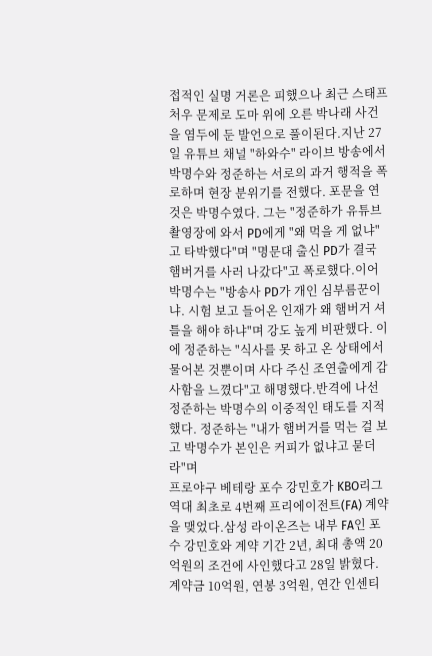접적인 실명 거론은 피했으나 최근 스태프 처우 문제로 도마 위에 오른 박나래 사건을 염두에 둔 발언으로 풀이된다.지난 27일 유튜브 채널 "하와수" 라이브 방송에서 박명수와 정준하는 서로의 과거 행적을 폭로하며 현장 분위기를 전했다. 포문을 연 것은 박명수였다. 그는 "정준하가 유튜브 촬영장에 와서 PD에게 "왜 먹을 게 없냐"고 타박했다"며 "명문대 출신 PD가 결국 햄버거를 사러 나갔다"고 폭로했다.이어 박명수는 "방송사 PD가 개인 심부름꾼이냐. 시험 보고 들어온 인재가 왜 햄버거 셔틀을 해야 하냐"며 강도 높게 비판했다. 이에 정준하는 "식사를 못 하고 온 상태에서 물어본 것뿐이며 사다 주신 조연출에게 감사함을 느꼈다"고 해명했다.반격에 나선 정준하는 박명수의 이중적인 태도를 지적했다. 정준하는 "내가 햄버거를 먹는 걸 보고 박명수가 본인은 커피가 없냐고 묻더라"며
프로야구 베테랑 포수 강민호가 KBO리그 역대 최초로 4번째 프리에이전트(FA) 계약을 맺었다.삼성 라이온즈는 내부 FA인 포수 강민호와 계약 기간 2년, 최대 총액 20억원의 조건에 사인했다고 28일 밝혔다. 계약금 10억원, 연봉 3억원, 연간 인센티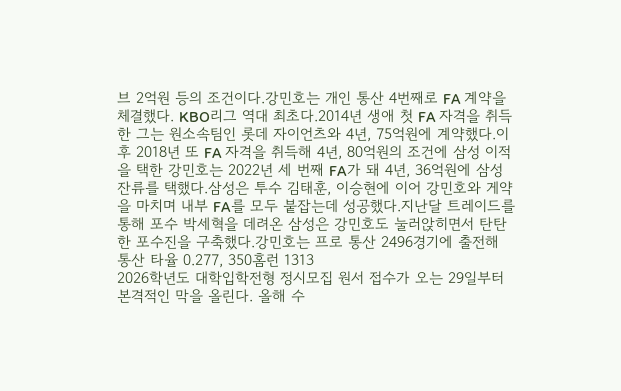브 2억원 등의 조건이다.강민호는 개인 통산 4번째로 FA 계약을 체결했다. KBO리그 역대 최초다.2014년 생애 첫 FA 자격을 취득한 그는 원소속팀인 롯데 자이언츠와 4년, 75억원에 계약했다.이후 2018년 또 FA 자격을 취득해 4년, 80억원의 조건에 삼성 이적을 택한 강민호는 2022년 세 번째 FA가 돼 4년, 36억원에 삼성 잔류를 택했다.삼성은 투수 김태훈, 이승현에 이어 강민호와 게약을 마치며 내부 FA를 모두 붙잡는데 성공했다.지난달 트레이드를 통해 포수 박세혁을 데려온 삼성은 강민호도 눌러앉히면서 탄탄한 포수진을 구축했다.강민호는 프로 통산 2496경기에 출전해 통산 타율 0.277, 350홈런 1313
2026학년도 대학입학전형 정시모집 원서 접수가 오는 29일부터 본격적인 막을 올린다. 올해 수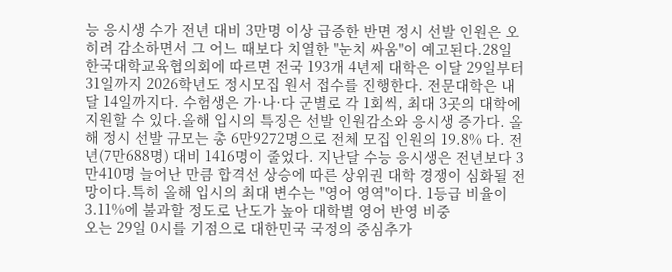능 응시생 수가 전년 대비 3만명 이상 급증한 반면 정시 선발 인원은 오히려 감소하면서 그 어느 때보다 치열한 "눈치 싸움"이 예고된다.28일 한국대학교육협의회에 따르면 전국 193개 4년제 대학은 이달 29일부터 31일까지 2026학년도 정시모집 원서 접수를 진행한다. 전문대학은 내달 14일까지다. 수험생은 가·나·다 군별로 각 1회씩, 최대 3곳의 대학에 지원할 수 있다.올해 입시의 특징은 선발 인원감소와 응시생 증가다. 올해 정시 선발 규모는 총 6만9272명으로 전체 모집 인원의 19.8% 다. 전년(7만688명) 대비 1416명이 줄었다. 지난달 수능 응시생은 전년보다 3만410명 늘어난 만큼 합격선 상승에 따른 상위권 대학 경쟁이 심화될 전망이다.특히 올해 입시의 최대 변수는 "영어 영역"이다. 1등급 비율이 3.11%에 불과할 정도로 난도가 높아 대학별 영어 반영 비중
오는 29일 0시를 기점으로 대한민국 국정의 중심추가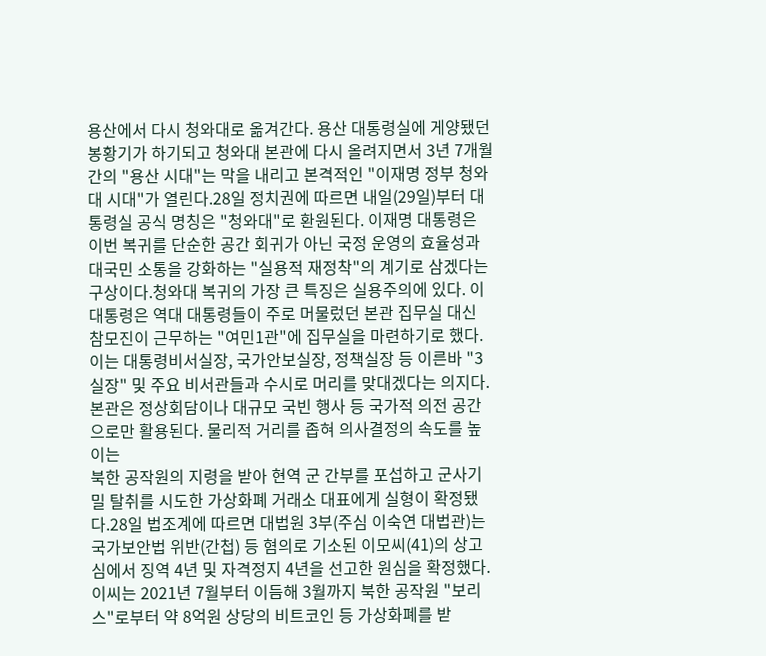용산에서 다시 청와대로 옮겨간다. 용산 대통령실에 게양됐던 봉황기가 하기되고 청와대 본관에 다시 올려지면서 3년 7개월간의 "용산 시대"는 막을 내리고 본격적인 "이재명 정부 청와대 시대"가 열린다.28일 정치권에 따르면 내일(29일)부터 대통령실 공식 명칭은 "청와대"로 환원된다. 이재명 대통령은 이번 복귀를 단순한 공간 회귀가 아닌 국정 운영의 효율성과 대국민 소통을 강화하는 "실용적 재정착"의 계기로 삼겠다는 구상이다.청와대 복귀의 가장 큰 특징은 실용주의에 있다. 이 대통령은 역대 대통령들이 주로 머물렀던 본관 집무실 대신 참모진이 근무하는 "여민1관"에 집무실을 마련하기로 했다.이는 대통령비서실장, 국가안보실장, 정책실장 등 이른바 "3실장" 및 주요 비서관들과 수시로 머리를 맞대겠다는 의지다. 본관은 정상회담이나 대규모 국빈 행사 등 국가적 의전 공간으로만 활용된다. 물리적 거리를 좁혀 의사결정의 속도를 높이는
북한 공작원의 지령을 받아 현역 군 간부를 포섭하고 군사기밀 탈취를 시도한 가상화폐 거래소 대표에게 실형이 확정됐다.28일 법조계에 따르면 대법원 3부(주심 이숙연 대법관)는 국가보안법 위반(간첩) 등 혐의로 기소된 이모씨(41)의 상고심에서 징역 4년 및 자격정지 4년을 선고한 원심을 확정했다.이씨는 2021년 7월부터 이듬해 3월까지 북한 공작원 "보리스"로부터 약 8억원 상당의 비트코인 등 가상화폐를 받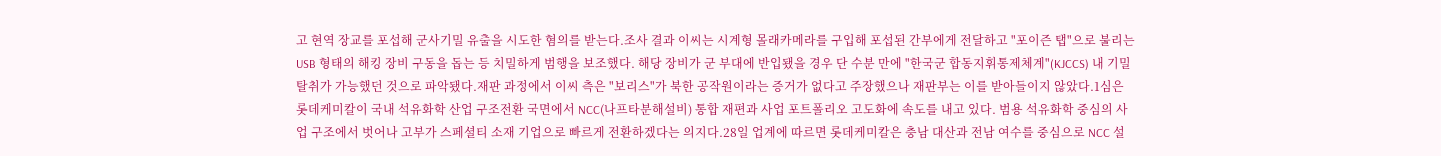고 현역 장교를 포섭해 군사기밀 유출을 시도한 혐의를 받는다.조사 결과 이씨는 시계형 몰래카메라를 구입해 포섭된 간부에게 전달하고 "포이즌 탭"으로 불리는 USB 형태의 해킹 장비 구동을 돕는 등 치밀하게 범행을 보조했다. 해당 장비가 군 부대에 반입됐을 경우 단 수분 만에 "한국군 합동지휘통제체계"(KJCCS) 내 기밀 탈취가 가능했던 것으로 파악됐다.재판 과정에서 이씨 측은 "보리스"가 북한 공작원이라는 증거가 없다고 주장했으나 재판부는 이를 받아들이지 않았다.1심은
롯데케미칼이 국내 석유화학 산업 구조전환 국면에서 NCC(나프타분해설비) 통합 재편과 사업 포트폴리오 고도화에 속도를 내고 있다. 범용 석유화학 중심의 사업 구조에서 벗어나 고부가 스페셜티 소재 기업으로 빠르게 전환하겠다는 의지다.28일 업계에 따르면 롯데케미칼은 충남 대산과 전남 여수를 중심으로 NCC 설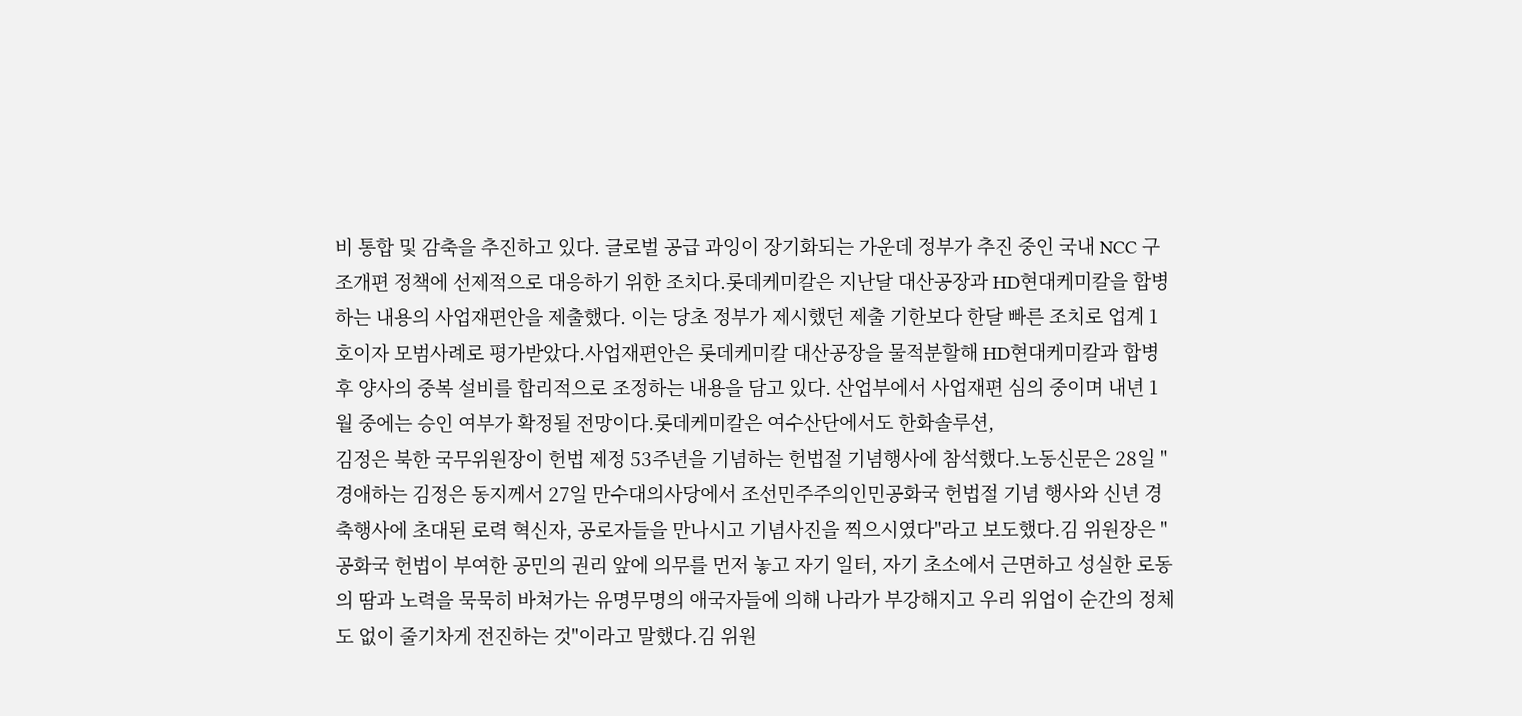비 통합 및 감축을 추진하고 있다. 글로벌 공급 과잉이 장기화되는 가운데 정부가 추진 중인 국내 NCC 구조개편 정책에 선제적으로 대응하기 위한 조치다.롯데케미칼은 지난달 대산공장과 HD현대케미칼을 합병하는 내용의 사업재편안을 제출했다. 이는 당초 정부가 제시했던 제출 기한보다 한달 빠른 조치로 업계 1호이자 모범사례로 평가받았다.사업재편안은 롯데케미칼 대산공장을 물적분할해 HD현대케미칼과 합병 후 양사의 중복 설비를 합리적으로 조정하는 내용을 담고 있다. 산업부에서 사업재편 심의 중이며 내년 1월 중에는 승인 여부가 확정될 전망이다.롯데케미칼은 여수산단에서도 한화솔루션,
김정은 북한 국무위원장이 헌법 제정 53주년을 기념하는 헌법절 기념행사에 참석했다.노동신문은 28일 "경애하는 김정은 동지께서 27일 만수대의사당에서 조선민주주의인민공화국 헌법절 기념 행사와 신년 경축행사에 초대된 로력 혁신자, 공로자들을 만나시고 기념사진을 찍으시였다"라고 보도했다.김 위원장은 "공화국 헌법이 부여한 공민의 권리 앞에 의무를 먼저 놓고 자기 일터, 자기 초소에서 근면하고 성실한 로동의 땀과 노력을 묵묵히 바쳐가는 유명무명의 애국자들에 의해 나라가 부강해지고 우리 위업이 순간의 정체도 없이 줄기차게 전진하는 것"이라고 말했다.김 위원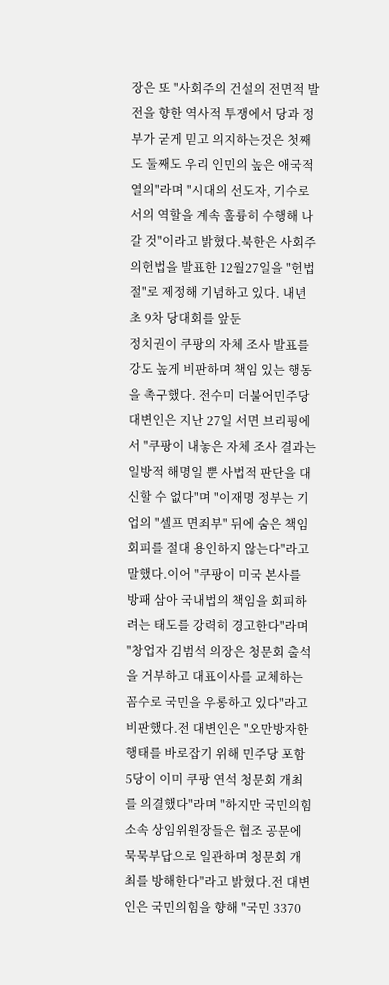장은 또 "사회주의 건설의 전면적 발전을 향한 역사적 투쟁에서 당과 정부가 굳게 믿고 의지하는것은 첫째도 둘째도 우리 인민의 높은 애국적 열의"라며 "시대의 선도자, 기수로서의 역할을 계속 훌륭히 수행해 나갈 것"이라고 밝혔다.북한은 사회주의헌법을 발표한 12월27일을 "헌법절"로 제정해 기념하고 있다. 내년 초 9차 당대회를 앞둔
정치권이 쿠팡의 자체 조사 발표를 강도 높게 비판하며 책임 있는 행동을 촉구했다. 전수미 더불어민주당 대변인은 지난 27일 서면 브리핑에서 "쿠팡이 내놓은 자체 조사 결과는 일방적 해명일 뿐 사법적 판단을 대신할 수 없다"며 "이재명 정부는 기업의 "셀프 면죄부" 뒤에 숨은 책임 회피를 절대 용인하지 않는다"라고 말했다.이어 "쿠팡이 미국 본사를 방패 삼아 국내법의 책임을 회피하려는 태도를 강력히 경고한다"라며 "창업자 김범석 의장은 청문회 출석을 거부하고 대표이사를 교체하는 꼼수로 국민을 우롱하고 있다"라고 비판했다.전 대변인은 "오만방자한 행태를 바로잡기 위해 민주당 포함 5당이 이미 쿠팡 연석 청문회 개최를 의결했다"라며 "하지만 국민의힘 소속 상임위원장들은 협조 공문에 묵묵부답으로 일관하며 청문회 개최를 방해한다"라고 밝혔다.전 대변인은 국민의힘을 향해 "국민 3370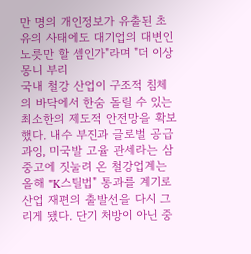만 명의 개인정보가 유출된 초유의 사태에도 대기업의 대변인 노릇만 할 셈인가"라며 "더 이상 몽니 부리
국내 철강 산업이 구조적 침체의 바닥에서 한숨 돌릴 수 있는 최소한의 제도적 안전망을 확보했다. 내수 부진과 글로벌 공급 과잉, 미국발 고율 관세라는 삼중고에 짓눌려 온 철강업계는 올해 "K스틸법" 통과를 계기로 산업 재편의 출발선을 다시 그리게 됐다. 단기 처방이 아닌 중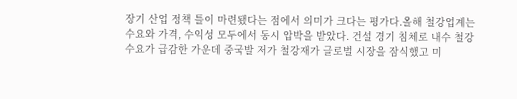장기 산업 정책 틀이 마련됐다는 점에서 의미가 크다는 평가다.올해 철강업계는 수요와 가격, 수익성 모두에서 동시 압박을 받았다. 건설 경기 침체로 내수 철강 수요가 급감한 가운데 중국발 저가 철강재가 글로벌 시장을 잠식했고 미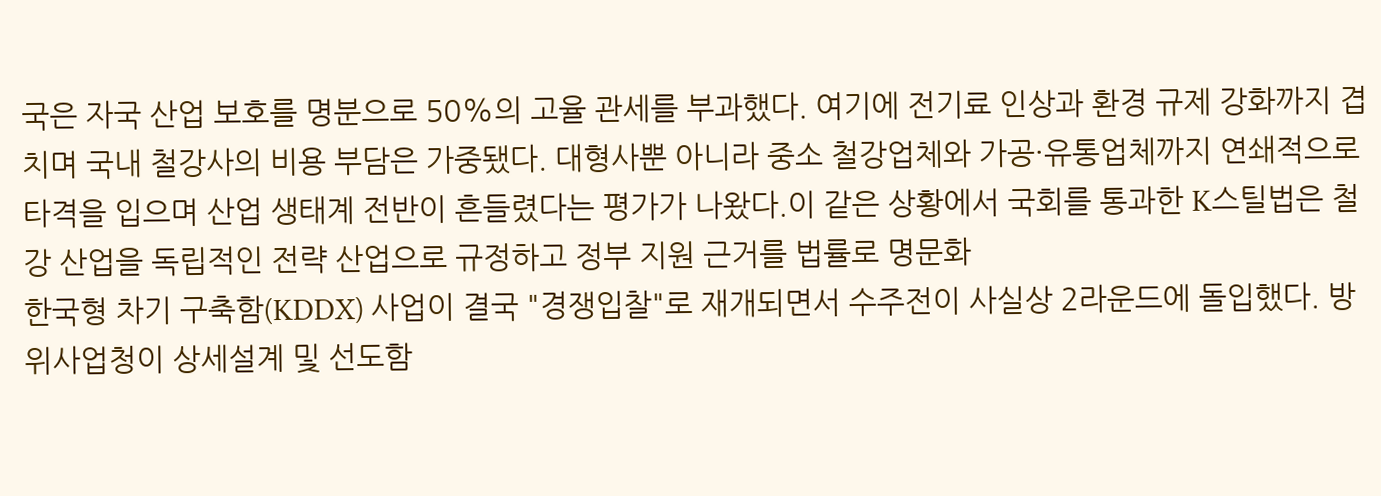국은 자국 산업 보호를 명분으로 50%의 고율 관세를 부과했다. 여기에 전기료 인상과 환경 규제 강화까지 겹치며 국내 철강사의 비용 부담은 가중됐다. 대형사뿐 아니라 중소 철강업체와 가공·유통업체까지 연쇄적으로 타격을 입으며 산업 생태계 전반이 흔들렸다는 평가가 나왔다.이 같은 상황에서 국회를 통과한 K스틸법은 철강 산업을 독립적인 전략 산업으로 규정하고 정부 지원 근거를 법률로 명문화
한국형 차기 구축함(KDDX) 사업이 결국 "경쟁입찰"로 재개되면서 수주전이 사실상 2라운드에 돌입했다. 방위사업청이 상세설계 및 선도함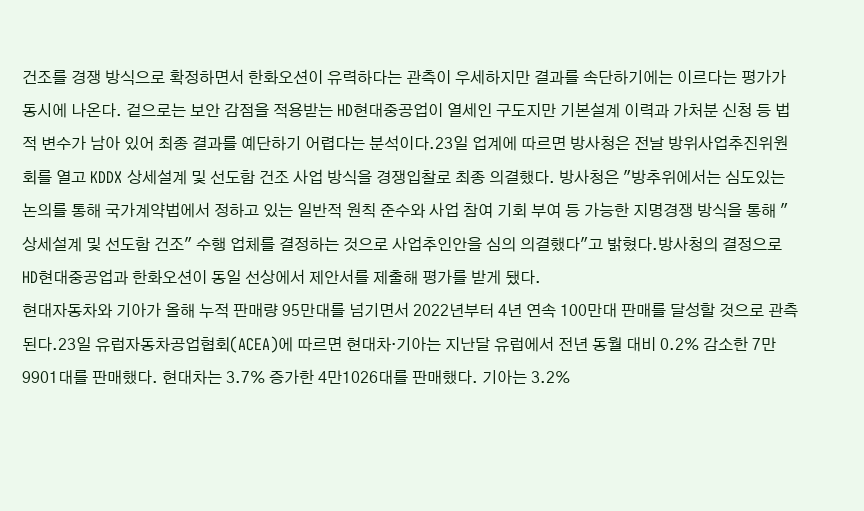건조를 경쟁 방식으로 확정하면서 한화오션이 유력하다는 관측이 우세하지만 결과를 속단하기에는 이르다는 평가가 동시에 나온다. 겉으로는 보안 감점을 적용받는 HD현대중공업이 열세인 구도지만 기본설계 이력과 가처분 신청 등 법적 변수가 남아 있어 최종 결과를 예단하기 어렵다는 분석이다.23일 업계에 따르면 방사청은 전날 방위사업추진위원회를 열고 KDDX 상세설계 및 선도함 건조 사업 방식을 경쟁입찰로 최종 의결했다. 방사청은 "방추위에서는 심도있는 논의를 통해 국가계약법에서 정하고 있는 일반적 원칙 준수와 사업 참여 기회 부여 등 가능한 지명경쟁 방식을 통해 "상세설계 및 선도함 건조" 수행 업체를 결정하는 것으로 사업추인안을 심의 의결했다"고 밝혔다.방사청의 결정으로 HD현대중공업과 한화오션이 동일 선상에서 제안서를 제출해 평가를 받게 됐다.
현대자동차와 기아가 올해 누적 판매량 95만대를 넘기면서 2022년부터 4년 연속 100만대 판매를 달성할 것으로 관측된다.23일 유럽자동차공업협회(ACEA)에 따르면 현대차·기아는 지난달 유럽에서 전년 동월 대비 0.2% 감소한 7만9901대를 판매했다. 현대차는 3.7% 증가한 4만1026대를 판매했다. 기아는 3.2%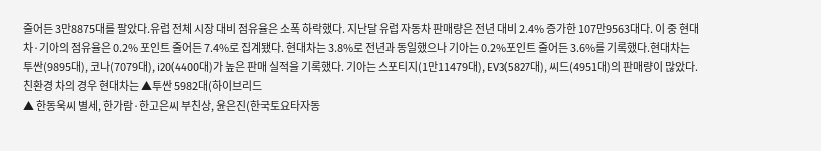줄어든 3만8875대를 팔았다.유럽 전체 시장 대비 점유율은 소폭 하락했다. 지난달 유럽 자동차 판매량은 전년 대비 2.4% 증가한 107만9563대다. 이 중 현대차·기아의 점유율은 0.2% 포인트 줄어든 7.4%로 집계됐다. 현대차는 3.8%로 전년과 동일했으나 기아는 0.2%포인트 줄어든 3.6%를 기록했다.현대차는 투싼(9895대), 코나(7079대), i20(4400대)가 높은 판매 실적을 기록했다. 기아는 스포티지(1만11479대), EV3(5827대), 씨드(4951대)의 판매량이 많았다.친환경 차의 경우 현대차는 ▲투싼 5982대(하이브리드
▲ 한동욱씨 별세, 한가람·한고은씨 부친상, 윤은진(한국토요타자동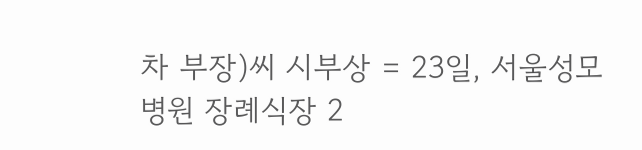차 부장)씨 시부상 = 23일, 서울성모병원 장례식장 2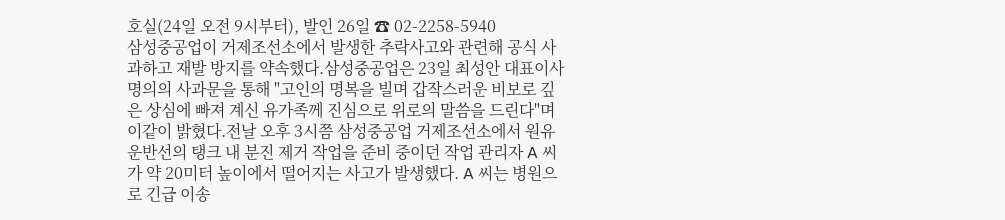호실(24일 오전 9시부터), 발인 26일 ☎ 02-2258-5940
삼성중공업이 거제조선소에서 발생한 추락사고와 관련해 공식 사과하고 재발 방지를 약속했다.삼성중공업은 23일 최성안 대표이사 명의의 사과문을 통해 "고인의 명복을 빌며 갑작스러운 비보로 깊은 상심에 빠져 계신 유가족께 진심으로 위로의 말씀을 드린다"며 이같이 밝혔다.전날 오후 3시쯤 삼성중공업 거제조선소에서 원유 운반선의 탱크 내 분진 제거 작업을 준비 중이던 작업 관리자 A 씨가 약 20미터 높이에서 떨어지는 사고가 발생했다. A 씨는 병원으로 긴급 이송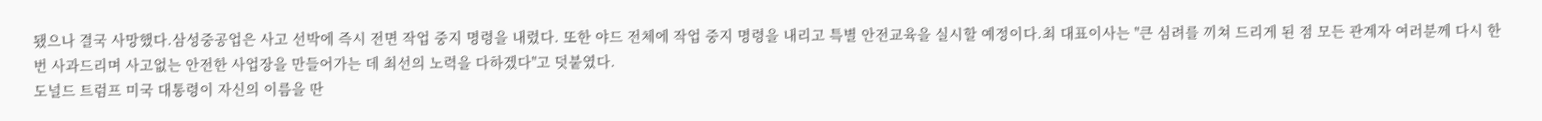됐으나 결국 사망했다.삼성중공업은 사고 선박에 즉시 전면 작업 중지 명령을 내렸다. 또한 야드 전체에 작업 중지 명령을 내리고 특별 안전교육을 실시할 예정이다.최 대표이사는 "큰 심려를 끼쳐 드리게 된 점 모든 관계자 여러분께 다시 한번 사과드리며 사고없는 안전한 사업장을 만들어가는 데 최선의 노력을 다하겠다"고 덧붙였다.
도널드 트럼프 미국 대통령이 자신의 이름을 딴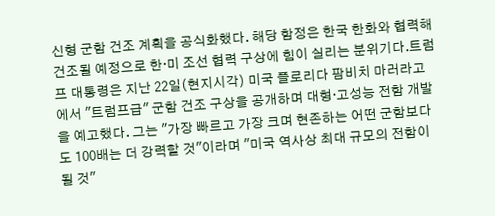신형 군함 건조 계획을 공식화했다. 해당 함정은 한국 한화와 협력해 건조될 예정으로 한·미 조선 협력 구상에 힘이 실리는 분위기다.트럼프 대통령은 지난 22일(현지시각) 미국 플로리다 팜비치 마러라고에서 "트럼프급" 군함 건조 구상을 공개하며 대형·고성능 전함 개발을 예고했다. 그는 "가장 빠르고 가장 크며 현존하는 어떤 군함보다도 100배는 더 강력할 것"이라며 "미국 역사상 최대 규모의 전함이 될 것"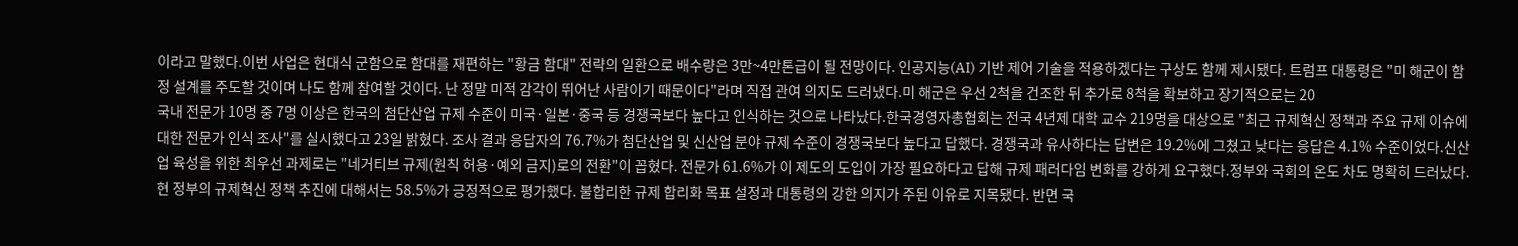이라고 말했다.이번 사업은 현대식 군함으로 함대를 재편하는 "황금 함대" 전략의 일환으로 배수량은 3만~4만톤급이 될 전망이다. 인공지능(AI) 기반 제어 기술을 적용하겠다는 구상도 함께 제시됐다. 트럼프 대통령은 "미 해군이 함정 설계를 주도할 것이며 나도 함께 참여할 것이다. 난 정말 미적 감각이 뛰어난 사람이기 때문이다"라며 직접 관여 의지도 드러냈다.미 해군은 우선 2척을 건조한 뒤 추가로 8척을 확보하고 장기적으로는 20
국내 전문가 10명 중 7명 이상은 한국의 첨단산업 규제 수준이 미국·일본·중국 등 경쟁국보다 높다고 인식하는 것으로 나타났다.한국경영자총협회는 전국 4년제 대학 교수 219명을 대상으로 "최근 규제혁신 정책과 주요 규제 이슈에 대한 전문가 인식 조사"를 실시했다고 23일 밝혔다. 조사 결과 응답자의 76.7%가 첨단산업 및 신산업 분야 규제 수준이 경쟁국보다 높다고 답했다. 경쟁국과 유사하다는 답변은 19.2%에 그쳤고 낮다는 응답은 4.1% 수준이었다.신산업 육성을 위한 최우선 과제로는 "네거티브 규제(원칙 허용·예외 금지)로의 전환"이 꼽혔다. 전문가 61.6%가 이 제도의 도입이 가장 필요하다고 답해 규제 패러다임 변화를 강하게 요구했다.정부와 국회의 온도 차도 명확히 드러났다. 현 정부의 규제혁신 정책 추진에 대해서는 58.5%가 긍정적으로 평가했다. 불합리한 규제 합리화 목표 설정과 대통령의 강한 의지가 주된 이유로 지목됐다. 반면 국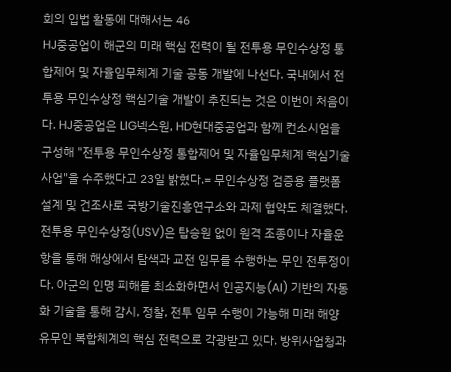회의 입법 활동에 대해서는 46
HJ중공업이 해군의 미래 핵심 전력이 될 전투용 무인수상정 통합제어 및 자율임무체계 기술 공동 개발에 나선다. 국내에서 전투용 무인수상정 핵심기술 개발이 추진되는 것은 이번이 처음이다. HJ중공업은 LIG넥스원, HD현대중공업과 함께 컨소시엄을 구성해 "전투용 무인수상정 통합제어 및 자율임무체계 핵심기술 사업"을 수주했다고 23일 밝혔다.= 무인수상정 검증용 플랫폼 설계 및 건조사로 국방기술진흥연구소와 과제 협약도 체결했다.전투용 무인수상정(USV)은 탑승원 없이 원격 조종이나 자율운항을 통해 해상에서 탐색과 교전 임무를 수행하는 무인 전투정이다. 아군의 인명 피해를 최소화하면서 인공지능(AI) 기반의 자동화 기술을 통해 감시, 정찰, 전투 임무 수행이 가능해 미래 해양 유무인 복합체계의 핵심 전력으로 각광받고 있다. 방위사업청과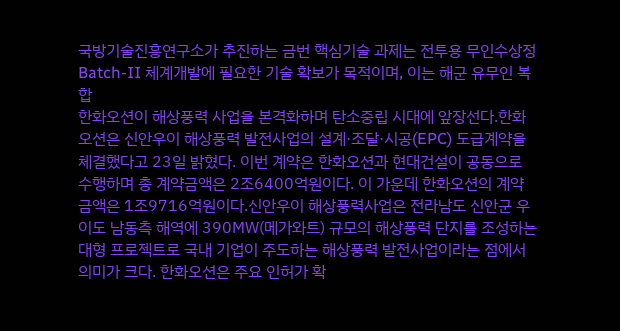국방기술진흥연구소가 추진하는 금번 핵심기술 과제는 전투용 무인수상정 Batch-II 체계개발에 필요한 기술 확보가 목적이며, 이는 해군 유무인 복합
한화오션이 해상풍력 사업을 본격화하며 탄소중립 시대에 앞장선다.한화오션은 신안우이 해상풍력 발전사업의 설계·조달·시공(EPC) 도급계약을 체결했다고 23일 밝혔다. 이번 계약은 한화오션과 현대건설이 공동으로 수행하며 총 계약금액은 2조6400억원이다. 이 가운데 한화오션의 계약금액은 1조9716억원이다.신안우이 해상풍력사업은 전라남도 신안군 우이도 남동측 해역에 390㎿(메가와트) 규모의 해상풍력 단지를 조성하는 대형 프로젝트로 국내 기업이 주도하는 해상풍력 발전사업이라는 점에서 의미가 크다. 한화오션은 주요 인허가 확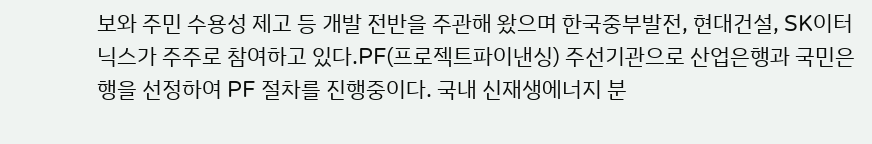보와 주민 수용성 제고 등 개발 전반을 주관해 왔으며 한국중부발전, 현대건설, SK이터닉스가 주주로 참여하고 있다.PF(프로젝트파이낸싱) 주선기관으로 산업은행과 국민은행을 선정하여 PF 절차를 진행중이다. 국내 신재생에너지 분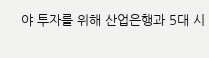야 투자를 위해 산업은행과 5대 시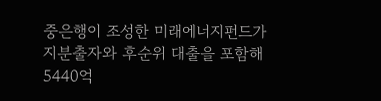중은행이 조성한 미래에너지펀드가 지분출자와 후순위 대출을 포함해 5440억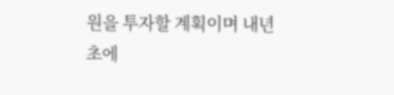원을 투자할 계획이며 내년 초에